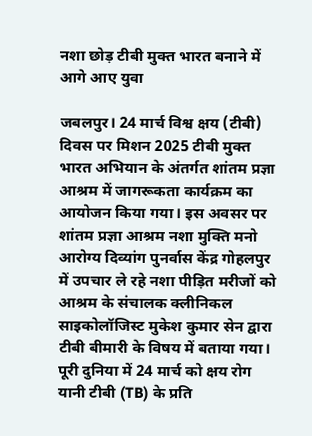नशा छोड़ टीबी मुक्त भारत बनाने में आगे आए युवा

जबलपुर। 24 मार्च विश्व क्षय (टीबी) दिवस पर मिशन 2025 टीबी मुक्त भारत अभियान के अंतर्गत शांतम प्रज्ञा आश्रम में जागरूकता कार्यक्रम का आयोजन किया गया। इस अवसर पर शांतम प्रज्ञा आश्रम नशा मुक्ति मनो आरोग्य दिव्यांग पुनर्वास केंद्र गोहलपुर में उपचार ले रहे नशा पीड़ित मरीजों को आश्रम के संचालक क्लीनिकल साइकोलॉजिस्ट मुकेश कुमार सेन द्वारा टीबी बीमारी के विषय में बताया गया। पूरी दुनिया में 24 मार्च को क्षय रोग यानी टीबी (TB) के प्रति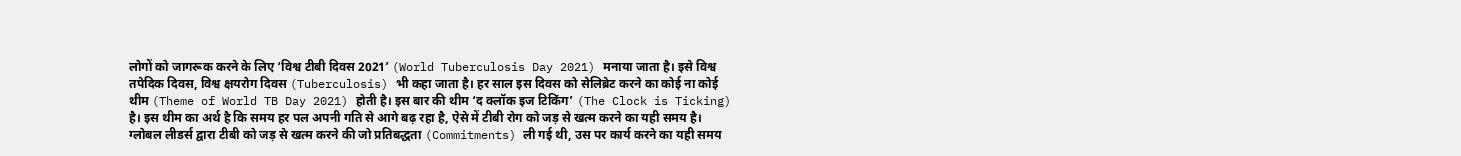लोगों को जागरूक करने के लिए ‘विश्व टीबी दिवस 2021’ (World Tuberculosis Day 2021) मनाया जाता है। इसे विश्व तपेदिक दिवस, विश्व क्षयरोग दिवस (Tuberculosis) भी कहा जाता है। हर साल इस दिवस को सेलिब्रेट करने का कोई ना कोई थीम (Theme of World TB Day 2021) होती है। इस बार की थीम ‘द क्लॉक इज टिकिंग’ (The Clock is Ticking) है। इस थीम का अर्थ है कि समय हर पल अपनी गति से आगे बढ़ रहा है, ऐसे में टीबी रोग को जड़ से खत्म करने का यही समय है। ग्लोबल लीडर्स द्वारा टीबी को जड़ से खत्म करने की जो प्रतिबद्धता (Commitments) ली गई थी, उस पर कार्य करने का यही समय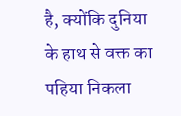है, क्योंकि दुनिया के हाथ से वक्त का पहिया निकला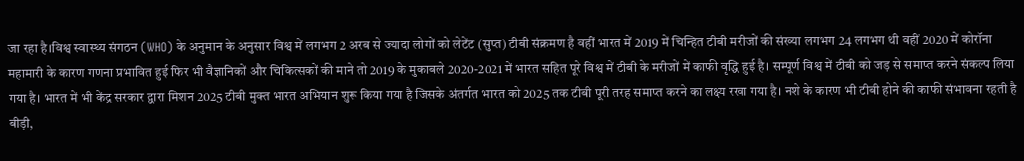जा रहा है।विश्व स्वास्थ्य संगठन (WHO) के अनुमान के अनुसार विश्व में लगभग 2 अरब से ज्यादा लोगों को लेटेंट (सुप्त) टीबी संक्रमण है वहीं भारत में 2019 में चिन्हित टीबी मरीजों की संख्या लगभग 24 लगभग थी वहीं 2020 में कोरॉना महामारी के कारण गणना प्रभावित हुई फिर भी वैज्ञानिकों और चिकित्सकों की माने तो 2019 के मुकाबले 2020-2021 में भारत सहित पूरे विश्व में टीबी के मरीजों में काफी वृद्धि हुई है। सम्पूर्ण विश्व में टीबी को जड़ से समाप्त करने संकल्प लिया गया है। भारत में भी केंद्र सरकार द्वारा मिशन 2025 टीबी मुक्त भारत अभियान शुरू किया गया है जिसके अंतर्गत भारत को 2025 तक टीबी पूरी तरह समाप्त करने का लक्ष्य रखा गया है। नशे के कारण भी टीबी होने की काफी संभावना रहती है बीड़ी,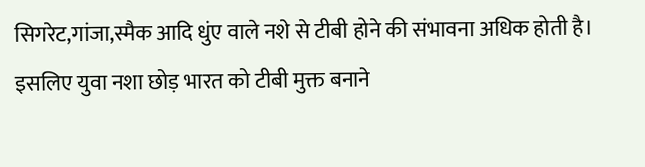सिगरेट,गांजा,स्मैक आदि धुंए वाले नशे से टीबी होने की संभावना अधिक होती है। इसलिए युवा नशा छोड़ भारत को टीबी मुक्त बनाने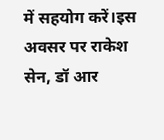में सहयोग करें।इस अवसर पर राकेश सेन, डॉ आर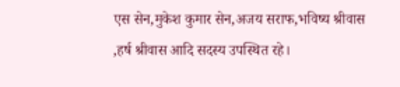एस सेन,मुकेश कुमार सेन,अजय सराफ,भविष्य श्रीवास ,हर्ष श्रीवास आदि सदस्य उपस्थित रहे।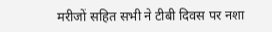मरीजों सहित सभी ने टीबी दिवस पर नशा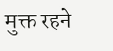मुक्त रहने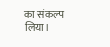का संकल्प लिया।